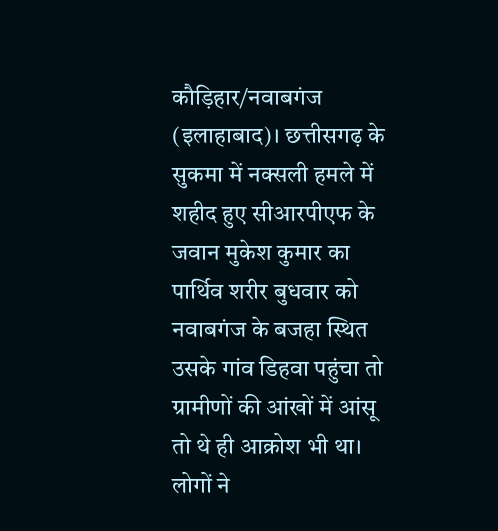कौड़िहार/नवाबगंज (इलाहाबाद)। छत्तीसगढ़ के सुकमा में नक्सली हमले में शहीद हुए सीआरपीएफ के जवान मुकेश कुमार का पार्थिव शरीर बुधवार को नवाबगंज के बजहा स्थित उसके गांव डिहवा पहुंचा तो ग्रामीणों की आंखों में आंसू तो थे ही आक्रोश भी था। लोगों ने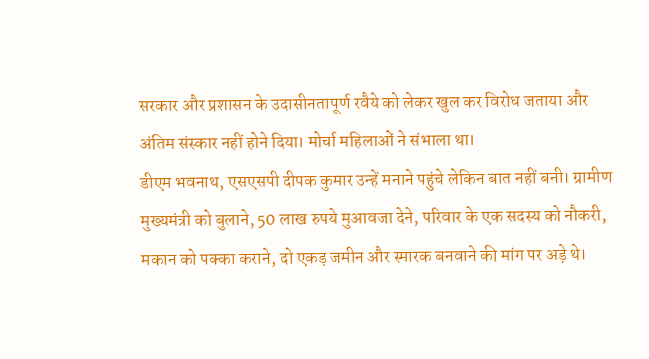सरकार और प्रशासन के उदासीनतापूर्ण रवैये को लेकर खुल कर विरोध जताया और अंतिम संस्कार नहीं होने दिया। मोर्चा महिलाओं ने संभाला था।
डीएम भवनाथ, एसएसपी दीपक कुमार उन्हें मनाने पहुंचे लेकिन बात नहीं बनी। ग्रामीण मुख्यमंत्री को बुलाने, 50 लाख रुपये मुआवजा देने, परिवार के एक सदस्य को नौकरी, मकान को पक्का कराने, दो एकड़ जमीन और स्मारक बनवाने की मांग पर अड़े थे।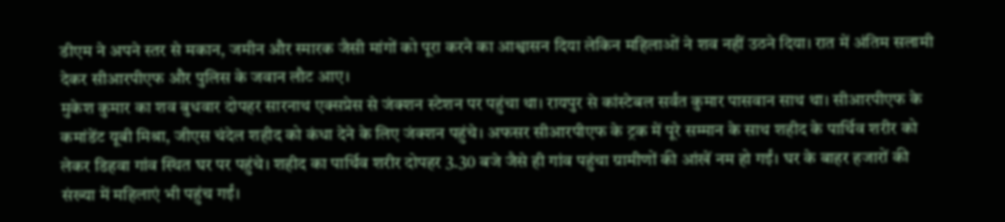डीएम ने अपने स्तर से मकान, जमीन और स्मारक जैसी मांगों को पूरा करने का आश्वासन दिया लेकिन महिलाओं ने शव नहीं उठने दिया। रात में अंतिम सलामी देकर सीआरपीएफ और पुलिस के जवान लौट आए।
मुकेश कुमार का शव बुधवार दोपहर सारनाथ एक्सप्रेस से जंक्शन स्टेशन पर पहुंचा था। रायपुर से कांस्टेबल सर्वंत कुमार पासवान साथ था। सीआरपीएफ के कमांडेंट यूबी मिश्रा, जीएस चंदेल शहीद को कंधा देने के लिए जंक्शन पहुंचे। अफसर सीआरपीएफ के ट्रक में पूरे सम्मान के साथ शहीद के पार्थिव शरीर को लेकर डिहवा गांव स्थित घर पर पहुंचे। शहीद का पार्थिव शरीर दोपहर 3.30 बजे जैसे ही गांव पहुंचा ग्रामीणों की आंखें नम हो गईं। घर के बाहर हजारों की संख्या में महिलाएं भी पहुंच गईं।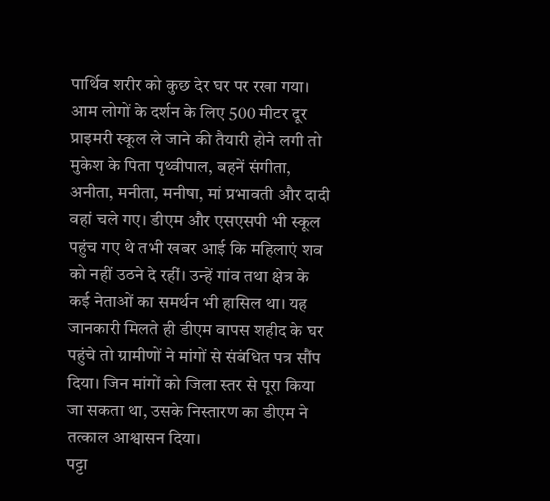पार्थिव शरीर को कुछ देर घर पर रखा गया। आम लोगों के दर्शन के लिए 500 मीटर दूर प्राइमरी स्कूल ले जाने की तैयारी होने लगी तो मुकेश के पिता पृथ्वीपाल, बहनें संगीता, अनीता, मनीता, मनीषा, मां प्रभावती और दादी वहां चले गए। डीएम और एसएसपी भी स्कूल पहुंच गए थे तभी खबर आई कि महिलाएं शव को नहीं उठने दे रहीं। उन्हें गांव तथा क्षेत्र के कई नेताओं का समर्थन भी हासिल था। यह जानकारी मिलते ही डीएम वापस शहीद के घर पहुंचे तो ग्रामीणों ने मांगों से संबंधित पत्र सौंप दिया। जिन मांगों को जिला स्तर से पूरा किया जा सकता था, उसके निस्तारण का डीएम ने तत्काल आश्वासन दिया।
पट्टा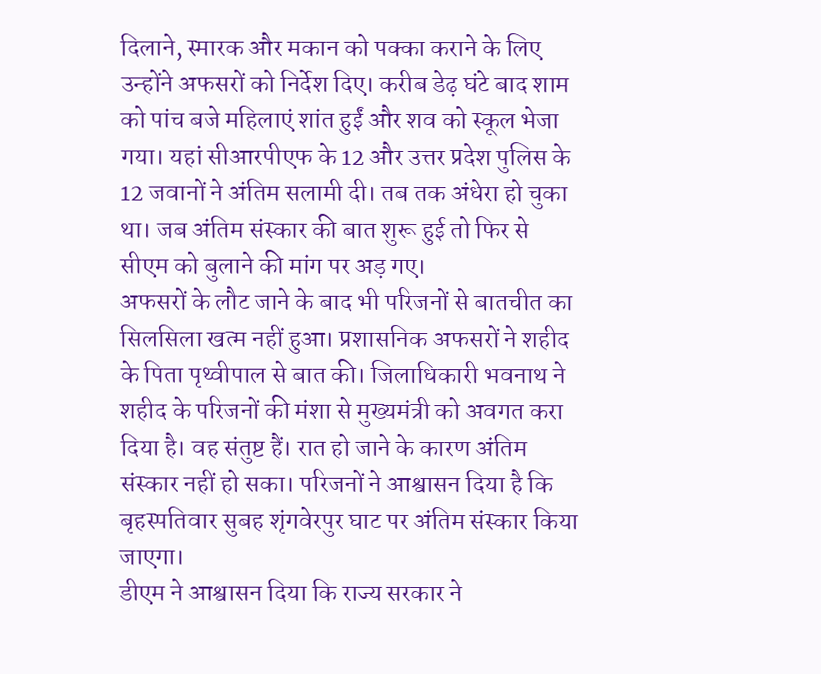दिलाने, स्मारक और मकान को पक्का कराने के लिए उन्होंने अफसरों को निर्देश दिए। करीब डेढ़ घंटे बाद शाम को पांच बजे महिलाएं शांत हुईं और शव को स्कूल भेजा गया। यहां सीआरपीएफ के 12 और उत्तर प्रदेश पुलिस के 12 जवानों ने अंतिम सलामी दी। तब तक अंधेरा हो चुका था। जब अंतिम संस्कार की बात शुरू हुई तो फिर से सीएम को बुलाने की मांग पर अड़ गए।
अफसरों के लौट जाने के बाद भी परिजनों से बातचीत का सिलसिला खत्म नहीं हुआ। प्रशासनिक अफसरों ने शहीद के पिता पृथ्वीपाल से बात की। जिलाधिकारी भवनाथ ने शहीद के परिजनों की मंशा से मुख्यमंत्री को अवगत करा दिया है। वह संतुष्ट हैं। रात हो जाने के कारण अंतिम संस्कार नहीं हो सका। परिजनों ने आश्वासन दिया है कि बृहस्पतिवार सुबह शृंगवेरपुर घाट पर अंतिम संस्कार किया जाएगा।
डीएम ने आश्वासन दिया कि राज्य सरकार ने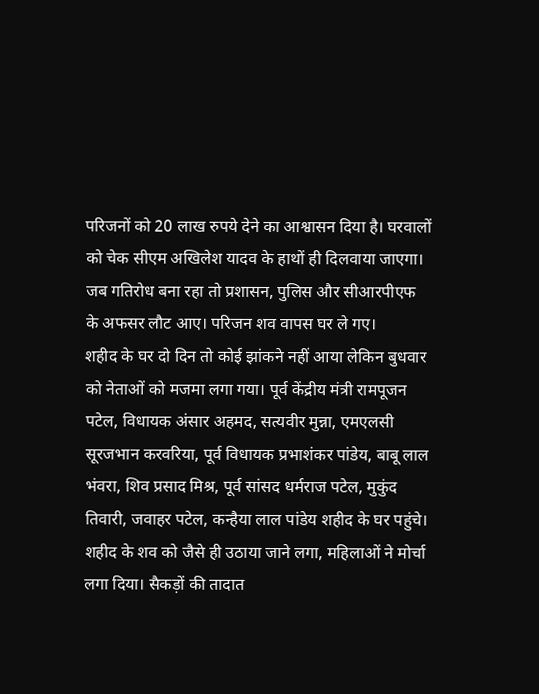परिजनों को 20 लाख रुपये देने का आश्वासन दिया है। घरवालों को चेक सीएम अखिलेश यादव के हाथों ही दिलवाया जाएगा। जब गतिरोध बना रहा तो प्रशासन, पुलिस और सीआरपीएफ के अफसर लौट आए। परिजन शव वापस घर ले गए।
शहीद के घर दो दिन तो कोई झांकने नहीं आया लेकिन बुधवार को नेताओं को मजमा लगा गया। पूर्व केंद्रीय मंत्री रामपूजन पटेल, विधायक अंसार अहमद, सत्यवीर मुन्ना, एमएलसी सूरजभान करवरिया, पूर्व विधायक प्रभाशंकर पांडेय, बाबू लाल भंवरा, शिव प्रसाद मिश्र, पूर्व सांसद धर्मराज पटेल, मुकुंद तिवारी, जवाहर पटेल, कन्हैया लाल पांडेय शहीद के घर पहुंचे।
शहीद के शव को जैसे ही उठाया जाने लगा, महिलाओं ने मोर्चा लगा दिया। सैकड़ों की तादात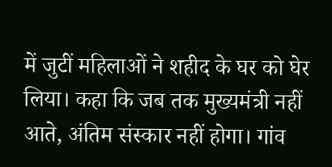में जुटीं महिलाओं ने शहीद के घर को घेर लिया। कहा कि जब तक मुख्यमंत्री नहीं आते, अंतिम संस्कार नहीं होगा। गांव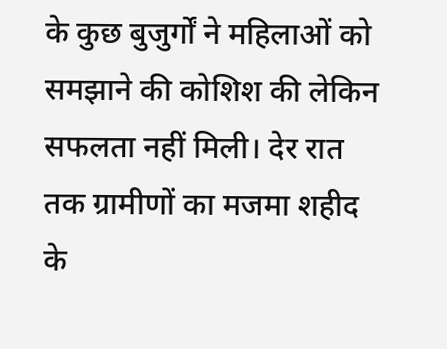के कुछ बुजुर्गों ने महिलाओं को समझाने की कोशिश की लेकिन सफलता नहीं मिली। देर रात तक ग्रामीणों का मजमा शहीद के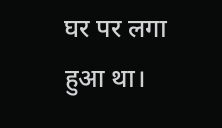घर पर लगा हुआ था।